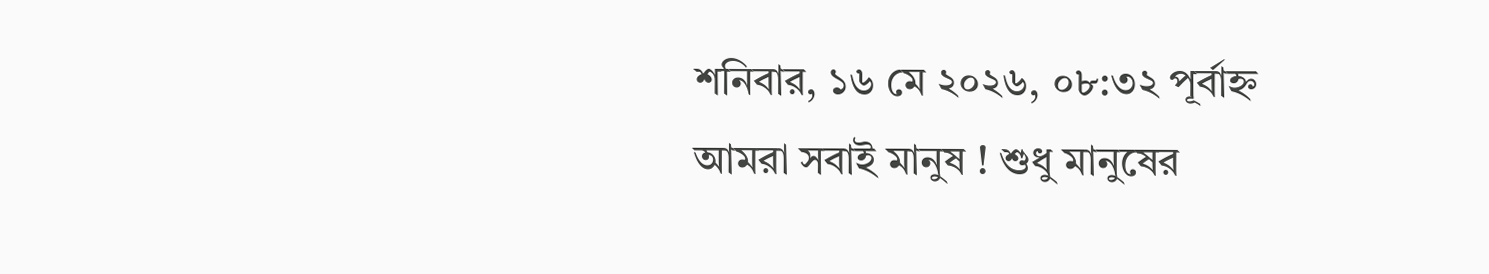শনিবার, ১৬ মে ২০২৬, ০৮:৩২ পূর্বাহ্ন
আমরা সবাই মানুষ ! শুধু মানুষের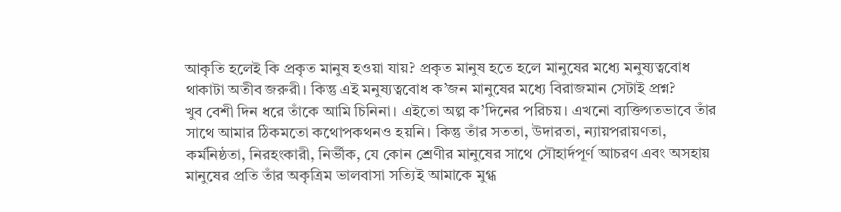আকৃতি হলেই কি প্রকৃত মানুষ হওয়া যায়? প্রকৃত মানুষ হতে হলে মানুষের মধ্যে মনুষ্যত্ববোধ থাকাটা অতীব জরুরী। কিন্তু এই মনুষ্যত্ববোধ ক’জন মানুষের মধ্যে বিরাজমান সেটাই প্রশ্ন?
খুব বেশী দিন ধরে তাঁকে আমি চিনিনা। এইতো অল্প ক’দিনের পরিচয়। এখনো ব্যক্তিগতভাবে তাঁর সাথে আমার ঠিকমতো কথোপকথনও হয়নি। কিন্তু তাঁর সততা, উদারতা, ন্যায়পরায়ণতা, কর্মনিষ্ঠতা, নিরহংকারী, নির্ভীক, যে কোন শ্রেণীর মানুষের সাথে সৌহার্দপূর্ণ আচরণ এবং অসহায় মানুষের প্রতি তাঁর অকৃত্রিম ভালবাসা সত্যিই আমাকে মুগ্ধ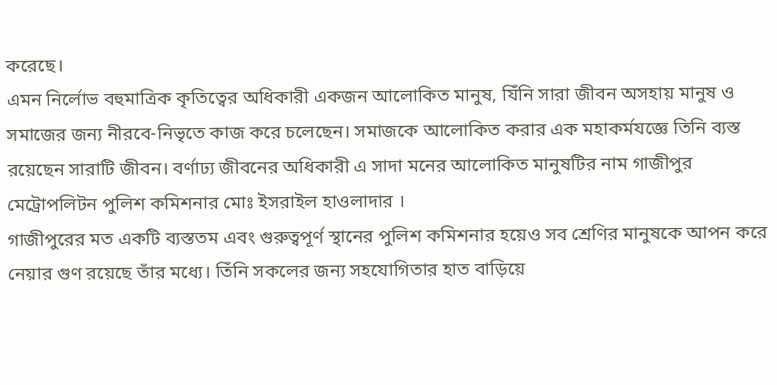করেছে।
এমন নির্লোভ বহুমাত্রিক কৃতিত্বের অধিকারী একজন আলোকিত মানুষ, যিঁনি সারা জীবন অসহায় মানুষ ও সমাজের জন্য নীরবে-নিভৃতে কাজ করে চলেছেন। সমাজকে আলোকিত করার এক মহাকর্মযজ্ঞে তিনি ব্যস্ত রয়েছেন সারাটি জীবন। বর্ণাঢ্য জীবনের অধিকারী এ সাদা মনের আলোকিত মানুষটির নাম গাজীপুর মেট্রোপলিটন পুলিশ কমিশনার মোঃ ইসরাইল হাওলাদার ।
গাজীপুরের মত একটি ব্যস্ততম এবং গুরুত্বপূর্ণ স্থানের পুলিশ কমিশনার হয়েও সব শ্রেণির মানুষকে আপন করে নেয়ার গুণ রয়েছে তাঁর মধ্যে। তিঁনি সকলের জন্য সহযোগিতার হাত বাড়িয়ে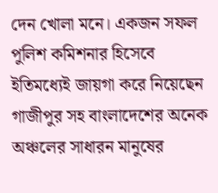দেন খোলা মনে। একজন সফল পুলিশ কমিশনার হিসেবে ইতিমধ্যেই জায়গা করে নিয়েছেন গাজীপুর সহ বাংলাদেশের অনেক অঞ্চলের সাধারন মানুষের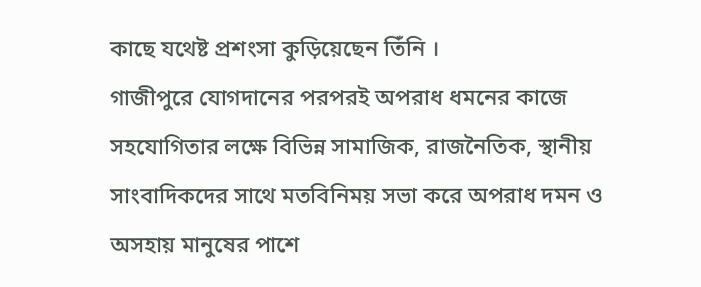কাছে যথেষ্ট প্রশংসা কুড়িয়েছেন তিঁনি ।
গাজীপুরে যোগদানের পরপরই অপরাধ ধমনের কাজে সহযোগিতার লক্ষে বিভিন্ন সামাজিক, রাজনৈতিক, স্থানীয় সাংবাদিকদের সাথে মতবিনিময় সভা করে অপরাধ দমন ও অসহায় মানুষের পাশে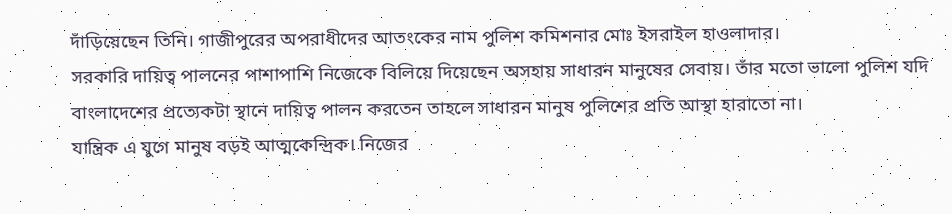দাঁড়িয়েছেন তিনি। গাজীপুরের অপরাধীদের আতংকের নাম পুলিশ কমিশনার মোঃ ইসরাইল হাওলাদার।
সরকারি দায়িত্ব পালনের পাশাপাশি নিজেকে বিলিয়ে দিয়েছেন অসহায় সাধারন মানুষের সেবায়। তাঁর মতো ভালো পুলিশ যদি বাংলাদেশের প্রত্যেকটা স্থানে দায়িত্ব পালন করতেন তাহলে সাধারন মানুষ পুলিশের প্রতি আস্থা হারাতো না।
যান্ত্রিক এ যুগে মানুষ বড়ই আত্মকেন্দ্রিক। নিজের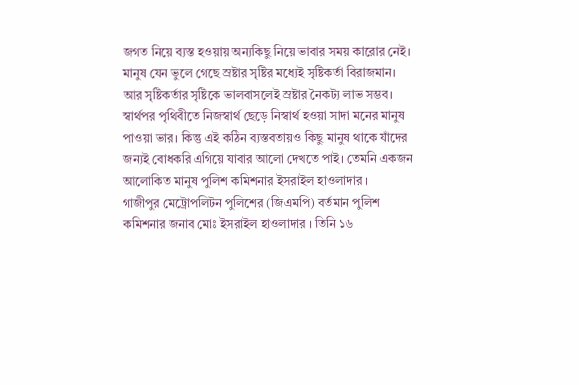জগত নিয়ে ব্যস্ত হওয়ায় অন্যকিছু নিয়ে ভাবার সময় কারোর নেই। মানুষ যেন ভুলে গেছে স্রষ্টার সৃষ্টির মধ্যেই সৃষ্টিকর্তা বিরাজমান। আর সৃষ্টিকর্তার সৃষ্টিকে ভালবাসলেই স্রষ্টার নৈকট্য লাভ সম্ভব। স্বার্থপর পৃথিবীতে নিজস্বার্থ ছেড়ে নিস্বার্থ হওয়া সাদা মনের মানুষ পাওয়া ভার। কিন্তু এই কঠিন ব্যস্তবতায়ও কিছু মানুষ থাকে যাঁদের জন্যই বোধকরি এগিয়ে যাবার আলো দেখতে পাই। তেমনি একজন আলোকিত মানুষ পুলিশ কমিশনার ইসরাইল হাওলাদার ।
গাজীপুর মেট্রোপলিটন পুলিশের (জিএমপি) বর্তমান পুলিশ কমিশনার জনাব মোঃ ইসরাইল হাওলাদার । তিনি ১৬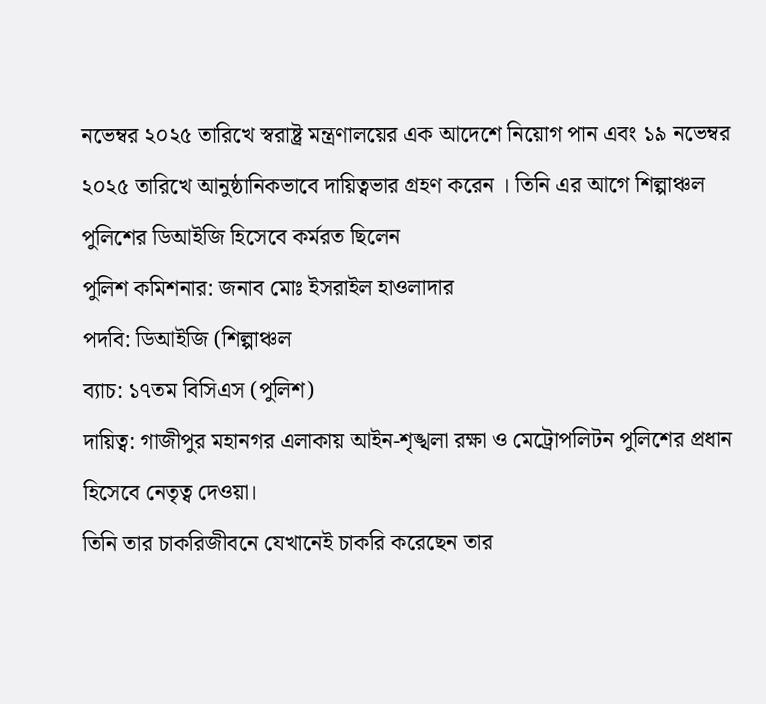নভেম্বর ২০২৫ তারিখে স্বরাষ্ট্র মন্ত্রণালয়ের এক আদেশে নিয়োগ পান এবং ১৯ নভেম্বর ২০২৫ তারিখে আনুষ্ঠানিকভাবে দায়িত্বভার গ্রহণ করেন । তিনি এর আগে শিল্পাঞ্চল পুলিশের ডিআইজি হিসেবে কর্মরত ছিলেন
পুলিশ কমিশনার: জনাব মোঃ ইসরাইল হাওলাদার
পদবি: ডিআইজি (শিল্পাঞ্চল
ব্যাচ: ১৭তম বিসিএস (পুলিশ)
দায়িত্ব: গাজীপুর মহানগর এলাকায় আইন-শৃঙ্খলা রক্ষা ও মেট্রোপলিটন পুলিশের প্রধান হিসেবে নেতৃত্ব দেওয়া।
তিনি তার চাকরিজীবনে যেখানেই চাকরি করেছেন তার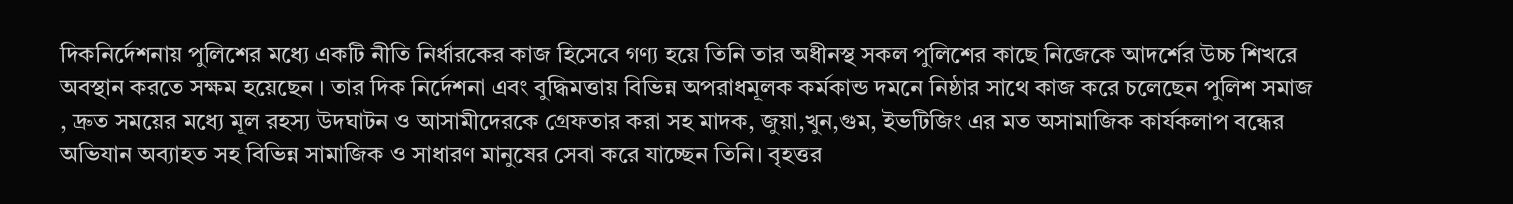দিকনির্দেশনায় পুলিশের মধ্যে একটি নীতি নির্ধারকের কাজ হিসেবে গণ্য হয়ে তিনি তার অধীনস্থ সকল পুলিশের কাছে নিজেকে আদর্শের উচ্চ শিখরে অবস্থান করতে সক্ষম হয়েছেন । তার দিক নির্দেশনা এবং বুদ্ধিমত্তায় বিভিন্ন অপরাধমূলক কর্মকান্ড দমনে নিষ্ঠার সাথে কাজ করে চলেছেন পুলিশ সমাজ , দ্রুত সময়ের মধ্যে মূল রহস্য উদঘাটন ও আসামীদেরকে গ্রেফতার করা সহ মাদক, জুয়া,খুন,গুম, ইভটিজিং এর মত অসামাজিক কার্যকলাপ বন্ধের অভিযান অব্যাহত সহ বিভিন্ন সামাজিক ও সাধারণ মানুষের সেবা করে যাচ্ছেন তিনি। বৃহত্তর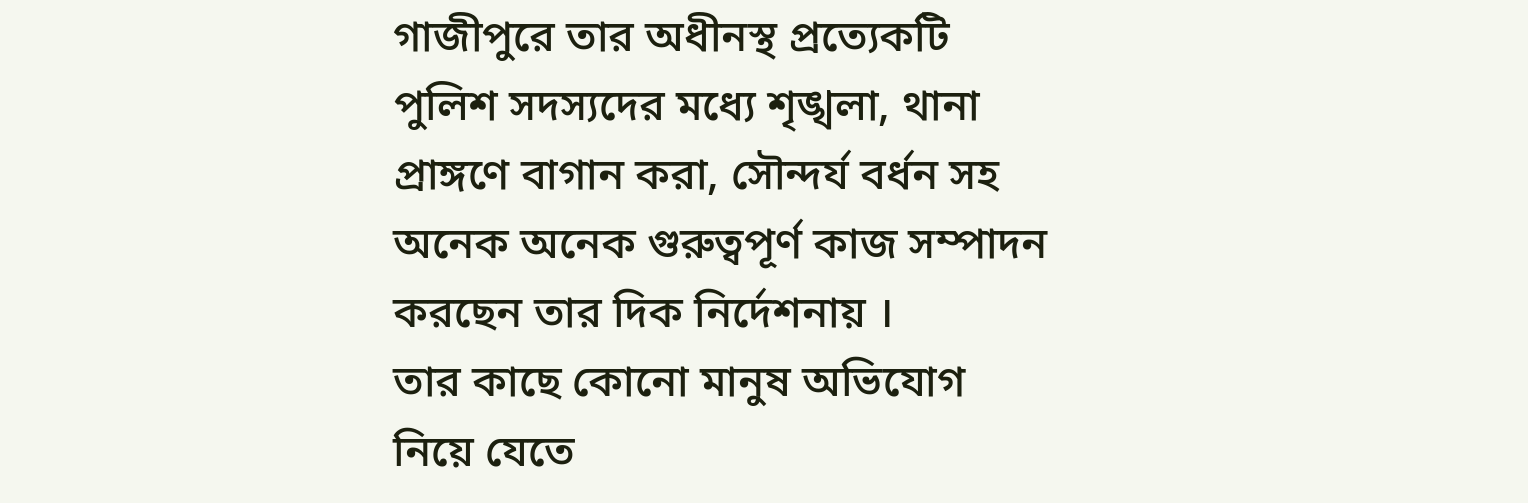গাজীপুরে তার অধীনস্থ প্রত্যেকটি পুলিশ সদস্যদের মধ্যে শৃঙ্খলা, থানা প্রাঙ্গণে বাগান করা, সৌন্দর্য বর্ধন সহ অনেক অনেক গুরুত্বপূর্ণ কাজ সম্পাদন করছেন তার দিক নির্দেশনায় ।
তার কাছে কোনো মানুষ অভিযোগ নিয়ে যেতে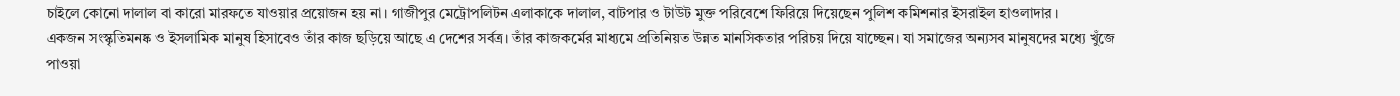চাইলে কোনো দালাল বা কারো মারফতে যাওয়ার প্রয়োজন হয় না। গাজীপুর মেট্রোপলিটন এলাকাকে দালাল, বাটপার ও টাউট মুক্ত পরিবেশে ফিরিয়ে দিয়েছেন পুলিশ কমিশনার ইসরাইল হাওলাদার ।
একজন সংস্কৃতিমনষ্ক ও ইসলামিক মানুষ হিসাবেও তাঁর কাজ ছড়িয়ে আছে এ দেশের সর্বত্র। তাঁর কাজকর্মের মাধ্যমে প্রতিনিয়ত উন্নত মানসিকতার পরিচয় দিয়ে যাচ্ছেন। যা সমাজের অন্যসব মানুষদের মধ্যে খুঁজে পাওয়া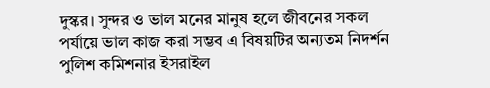দুস্কর। সুন্দর ও ভাল মনের মানুষ হলে জীবনের সকল পর্যায়ে ভাল কাজ করা সম্ভব এ বিষয়টির অন্যতম নিদর্শন পুলিশ কমিশনার ইসরাইল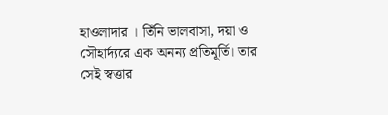হাওলাদার । তিঁনি ভালবাসা, দয়া ও সৌহার্দ্যরে এক অনন্য প্রতিমূর্তি। তার সেই স্বত্তার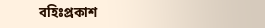বহিঃপ্রকাশ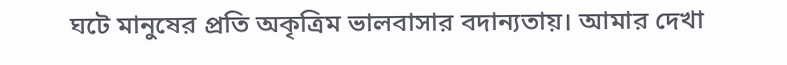ঘটে মানুষের প্রতি অকৃত্রিম ভালবাসার বদান্যতায়। আমার দেখা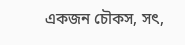একজন চৌকস, সৎ,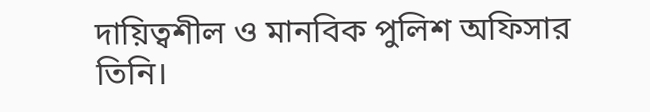দায়িত্বশীল ও মানবিক পুলিশ অফিসার তিনি।